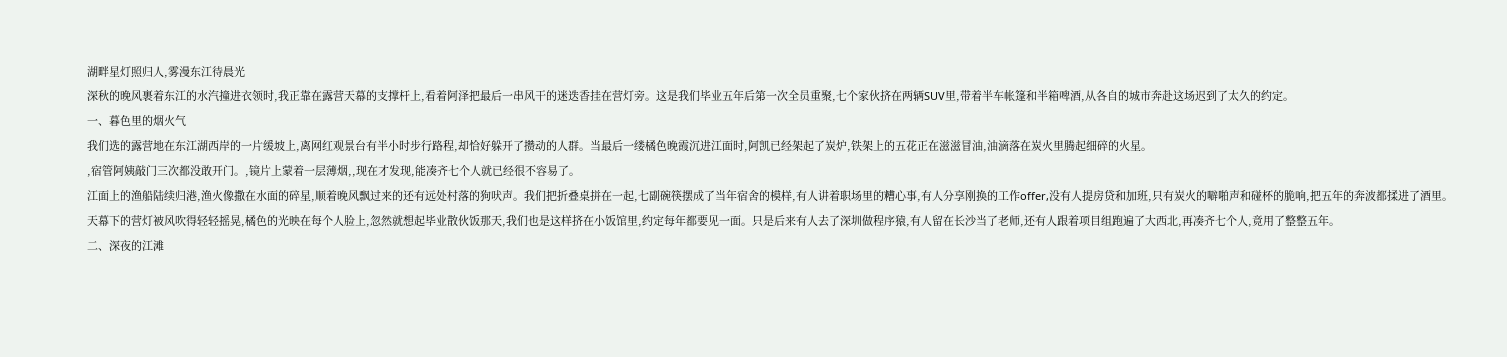湖畔星灯照归人,雾漫东江待晨光
深秋的晚风裹着东江的水汽撞进衣领时,我正靠在露营天幕的支撑杆上,看着阿泽把最后一串风干的迷迭香挂在营灯旁。这是我们毕业五年后第一次全员重聚,七个家伙挤在两辆SUV里,带着半车帐篷和半箱啤酒,从各自的城市奔赴这场迟到了太久的约定。
一、暮色里的烟火气
我们选的露营地在东江湖西岸的一片缓坡上,离网红观景台有半小时步行路程,却恰好躲开了攒动的人群。当最后一缕橘色晚霞沉进江面时,阿凯已经架起了炭炉,铁架上的五花正在滋滋冒油,油滴落在炭火里腾起细碎的火星。
,宿管阿姨敲门三次都没敢开门。,镜片上蒙着一层薄烟,,现在才发现,能凑齐七个人就已经很不容易了。
江面上的渔船陆续归港,渔火像撒在水面的碎星,顺着晚风飘过来的还有远处村落的狗吠声。我们把折叠桌拼在一起,七副碗筷摆成了当年宿舍的模样,有人讲着职场里的糟心事,有人分享刚换的工作offer,没有人提房贷和加班,只有炭火的噼啪声和碰杯的脆响,把五年的奔波都揉进了酒里。
天幕下的营灯被风吹得轻轻摇晃,橘色的光映在每个人脸上,忽然就想起毕业散伙饭那天,我们也是这样挤在小饭馆里,约定每年都要见一面。只是后来有人去了深圳做程序猿,有人留在长沙当了老师,还有人跟着项目组跑遍了大西北,再凑齐七个人,竟用了整整五年。
二、深夜的江滩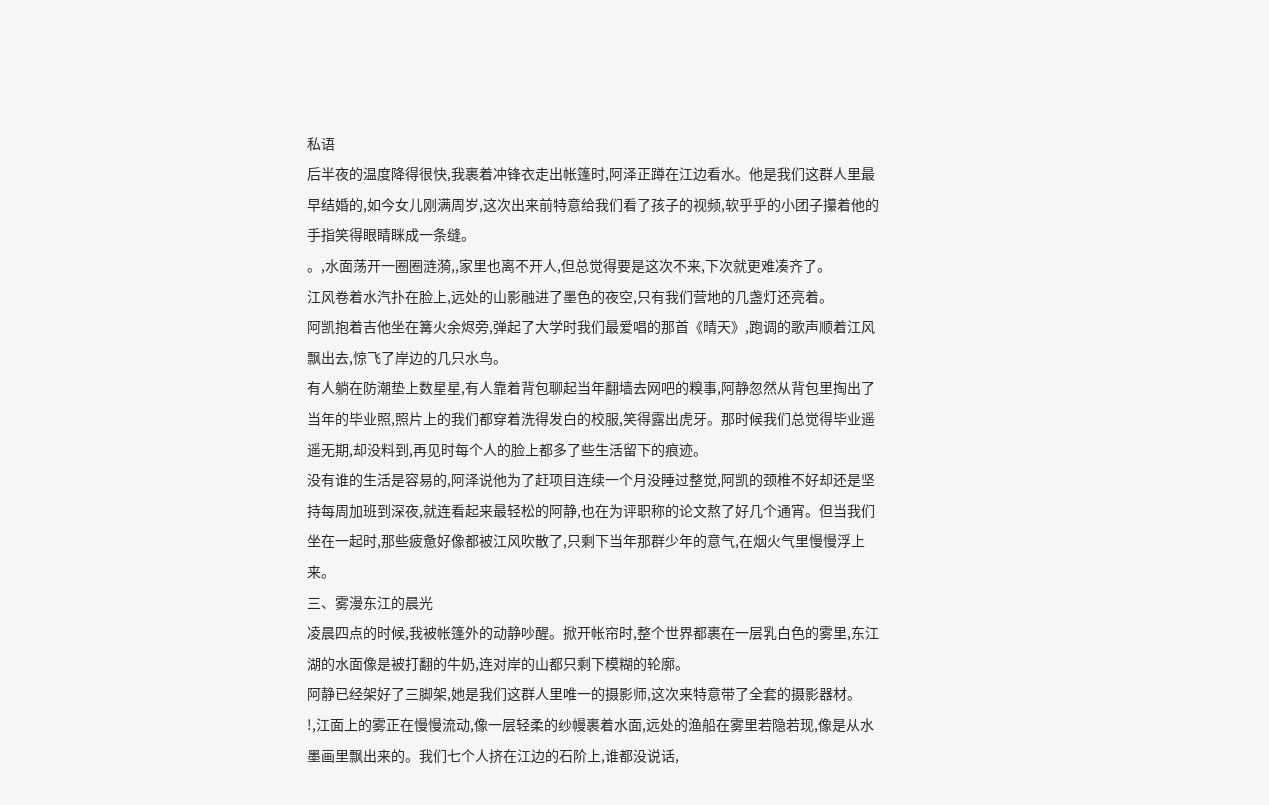私语
后半夜的温度降得很快,我裹着冲锋衣走出帐篷时,阿泽正蹲在江边看水。他是我们这群人里最早结婚的,如今女儿刚满周岁,这次出来前特意给我们看了孩子的视频,软乎乎的小团子攥着他的手指笑得眼睛眯成一条缝。
。,水面荡开一圈圈涟漪,,家里也离不开人,但总觉得要是这次不来,下次就更难凑齐了。
江风卷着水汽扑在脸上,远处的山影融进了墨色的夜空,只有我们营地的几盏灯还亮着。
阿凯抱着吉他坐在篝火余烬旁,弹起了大学时我们最爱唱的那首《晴天》,跑调的歌声顺着江风飘出去,惊飞了岸边的几只水鸟。
有人躺在防潮垫上数星星,有人靠着背包聊起当年翻墙去网吧的糗事,阿静忽然从背包里掏出了当年的毕业照,照片上的我们都穿着洗得发白的校服,笑得露出虎牙。那时候我们总觉得毕业遥遥无期,却没料到,再见时每个人的脸上都多了些生活留下的痕迹。
没有谁的生活是容易的,阿泽说他为了赶项目连续一个月没睡过整觉,阿凯的颈椎不好却还是坚持每周加班到深夜,就连看起来最轻松的阿静,也在为评职称的论文熬了好几个通宵。但当我们坐在一起时,那些疲惫好像都被江风吹散了,只剩下当年那群少年的意气,在烟火气里慢慢浮上来。
三、雾漫东江的晨光
凌晨四点的时候,我被帐篷外的动静吵醒。掀开帐帘时,整个世界都裹在一层乳白色的雾里,东江湖的水面像是被打翻的牛奶,连对岸的山都只剩下模糊的轮廓。
阿静已经架好了三脚架,她是我们这群人里唯一的摄影师,这次来特意带了全套的摄影器材。
!,江面上的雾正在慢慢流动,像一层轻柔的纱幔裹着水面,远处的渔船在雾里若隐若现,像是从水墨画里飘出来的。我们七个人挤在江边的石阶上,谁都没说话,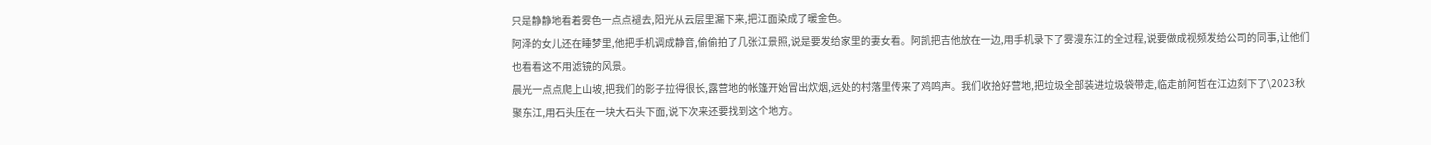只是静静地看着雾色一点点褪去,阳光从云层里漏下来,把江面染成了暖金色。
阿泽的女儿还在睡梦里,他把手机调成静音,偷偷拍了几张江景照,说是要发给家里的妻女看。阿凯把吉他放在一边,用手机录下了雾漫东江的全过程,说要做成视频发给公司的同事,让他们也看看这不用滤镜的风景。
晨光一点点爬上山坡,把我们的影子拉得很长,露营地的帐篷开始冒出炊烟,远处的村落里传来了鸡鸣声。我们收拾好营地,把垃圾全部装进垃圾袋带走,临走前阿哲在江边刻下了\2023秋聚东江,用石头压在一块大石头下面,说下次来还要找到这个地方。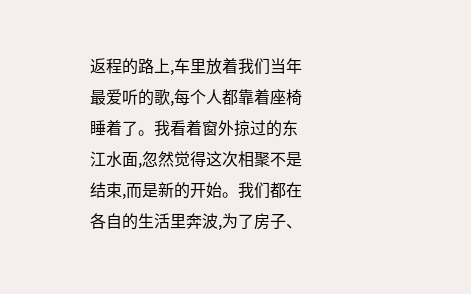返程的路上,车里放着我们当年最爱听的歌,每个人都靠着座椅睡着了。我看着窗外掠过的东江水面,忽然觉得这次相聚不是结束,而是新的开始。我们都在各自的生活里奔波,为了房子、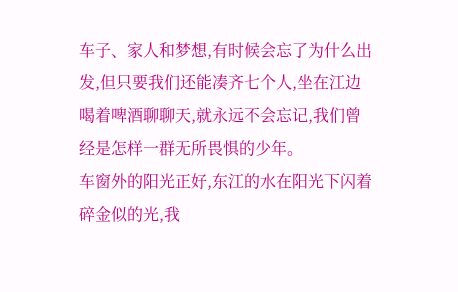车子、家人和梦想,有时候会忘了为什么出发,但只要我们还能凑齐七个人,坐在江边喝着啤酒聊聊天,就永远不会忘记,我们曾经是怎样一群无所畏惧的少年。
车窗外的阳光正好,东江的水在阳光下闪着碎金似的光,我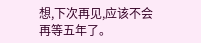想,下次再见,应该不会再等五年了。